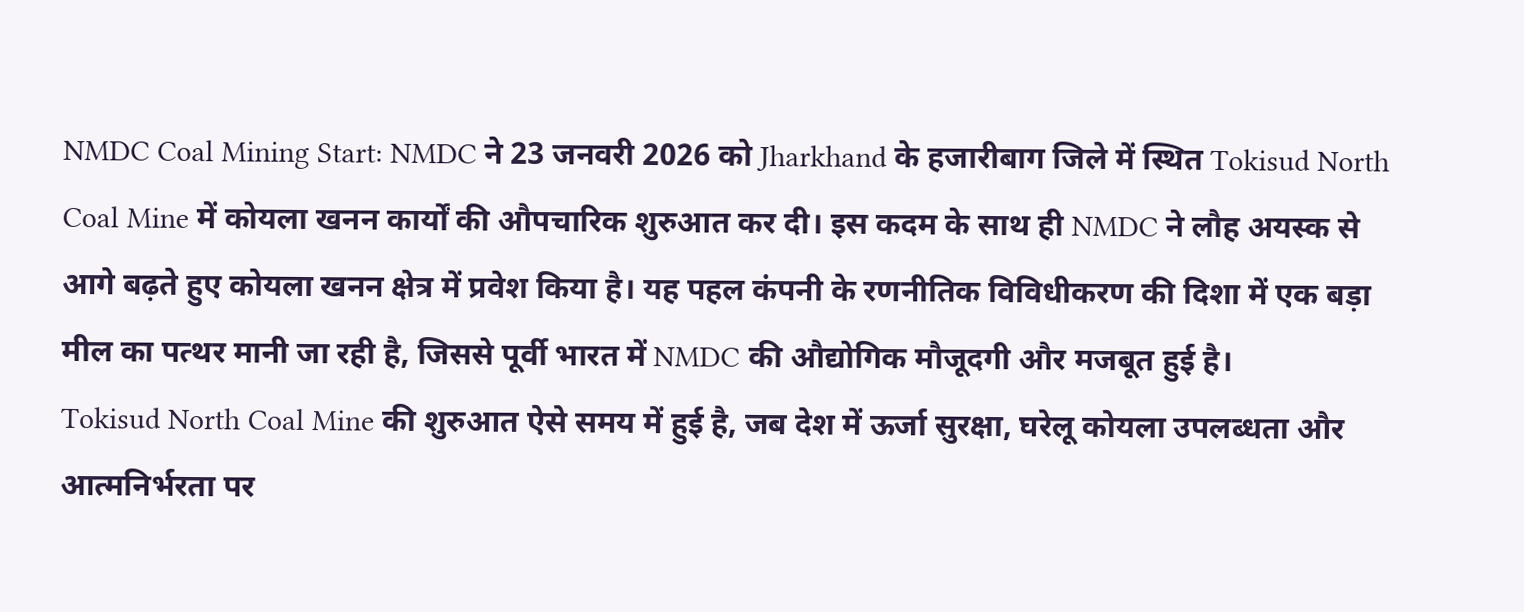NMDC Coal Mining Start: NMDC ने 23 जनवरी 2026 को Jharkhand के हजारीबाग जिले में स्थित Tokisud North Coal Mine में कोयला खनन कार्यों की औपचारिक शुरुआत कर दी। इस कदम के साथ ही NMDC ने लौह अयस्क से आगे बढ़ते हुए कोयला खनन क्षेत्र में प्रवेश किया है। यह पहल कंपनी के रणनीतिक विविधीकरण की दिशा में एक बड़ा मील का पत्थर मानी जा रही है, जिससे पूर्वी भारत में NMDC की औद्योगिक मौजूदगी और मजबूत हुई है।
Tokisud North Coal Mine की शुरुआत ऐसे समय में हुई है, जब देश में ऊर्जा सुरक्षा, घरेलू कोयला उपलब्धता और आत्मनिर्भरता पर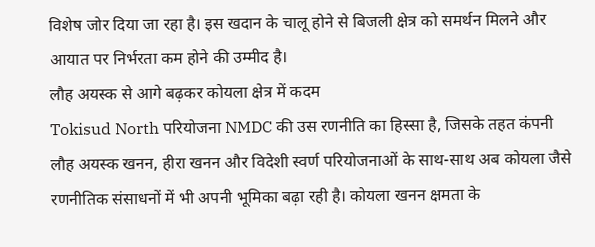विशेष जोर दिया जा रहा है। इस खदान के चालू होने से बिजली क्षेत्र को समर्थन मिलने और आयात पर निर्भरता कम होने की उम्मीद है।
लौह अयस्क से आगे बढ़कर कोयला क्षेत्र में कदम
Tokisud North परियोजना NMDC की उस रणनीति का हिस्सा है, जिसके तहत कंपनी लौह अयस्क खनन, हीरा खनन और विदेशी स्वर्ण परियोजनाओं के साथ-साथ अब कोयला जैसे रणनीतिक संसाधनों में भी अपनी भूमिका बढ़ा रही है। कोयला खनन क्षमता के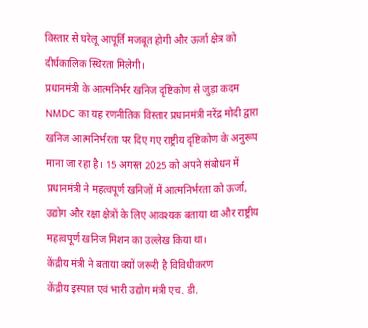विस्तार से घरेलू आपूर्ति मजबूत होगी और ऊर्जा क्षेत्र को दीर्घकालिक स्थिरता मिलेगी।
प्रधानमंत्री के आत्मनिर्भर खनिज दृष्टिकोण से जुड़ा कदम
NMDC का यह रणनीतिक विस्तार प्रधानमंत्री नरेंद्र मोदी द्वारा खनिज आत्मनिर्भरता पर दिए गए राष्ट्रीय दृष्टिकोण के अनुरूप माना जा रहा है। 15 अगस्त 2025 को अपने संबोधन में प्रधानमंत्री ने महत्वपूर्ण खनिजों में आत्मनिर्भरता को ऊर्जा, उद्योग और रक्षा क्षेत्रों के लिए आवश्यक बताया था और राष्ट्रीय महत्वपूर्ण खनिज मिशन का उल्लेख किया था।
केंद्रीय मंत्री ने बताया क्यों जरूरी है विविधीकरण
केंद्रीय इस्पात एवं भारी उद्योग मंत्री एच. डी.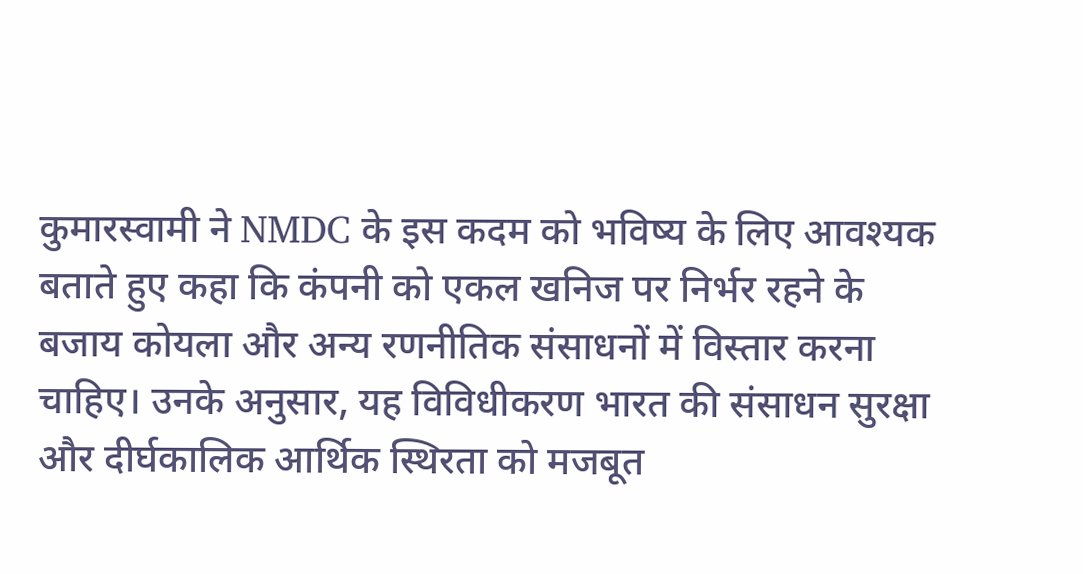कुमारस्वामी ने NMDC के इस कदम को भविष्य के लिए आवश्यक बताते हुए कहा कि कंपनी को एकल खनिज पर निर्भर रहने के बजाय कोयला और अन्य रणनीतिक संसाधनों में विस्तार करना चाहिए। उनके अनुसार, यह विविधीकरण भारत की संसाधन सुरक्षा और दीर्घकालिक आर्थिक स्थिरता को मजबूत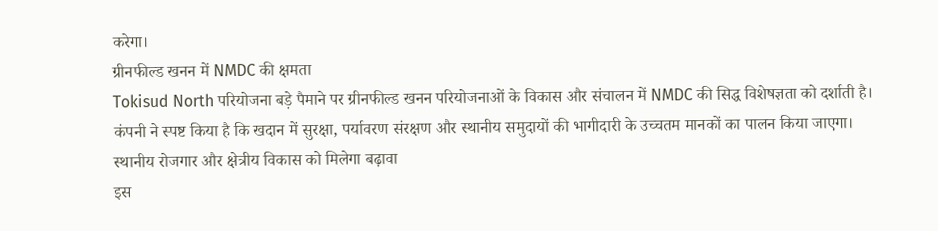करेगा।
ग्रीनफील्ड खनन में NMDC की क्षमता
Tokisud North परियोजना बड़े पैमाने पर ग्रीनफील्ड खनन परियोजनाओं के विकास और संचालन में NMDC की सिद्ध विशेषज्ञता को दर्शाती है। कंपनी ने स्पष्ट किया है कि खदान में सुरक्षा, पर्यावरण संरक्षण और स्थानीय समुदायों की भागीदारी के उच्चतम मानकों का पालन किया जाएगा।
स्थानीय रोजगार और क्षेत्रीय विकास को मिलेगा बढ़ावा
इस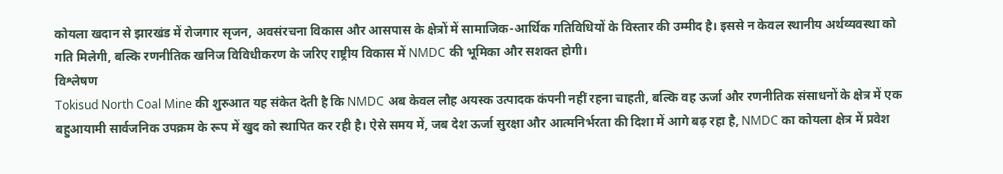कोयला खदान से झारखंड में रोजगार सृजन, अवसंरचना विकास और आसपास के क्षेत्रों में सामाजिक-आर्थिक गतिविधियों के विस्तार की उम्मीद है। इससे न केवल स्थानीय अर्थव्यवस्था को गति मिलेगी, बल्कि रणनीतिक खनिज विविधीकरण के जरिए राष्ट्रीय विकास में NMDC की भूमिका और सशक्त होगी।
विश्लेषण
Tokisud North Coal Mine की शुरुआत यह संकेत देती है कि NMDC अब केवल लौह अयस्क उत्पादक कंपनी नहीं रहना चाहती, बल्कि वह ऊर्जा और रणनीतिक संसाधनों के क्षेत्र में एक बहुआयामी सार्वजनिक उपक्रम के रूप में खुद को स्थापित कर रही है। ऐसे समय में, जब देश ऊर्जा सुरक्षा और आत्मनिर्भरता की दिशा में आगे बढ़ रहा है, NMDC का कोयला क्षेत्र में प्रवेश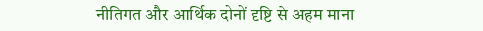नीतिगत और आर्थिक दोनों दृष्टि से अहम माना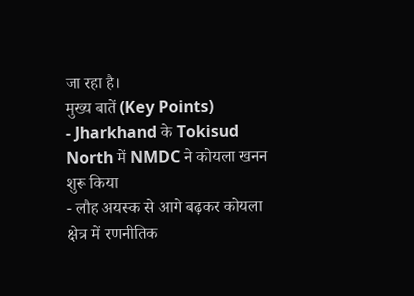जा रहा है।
मुख्य बातें (Key Points)
- Jharkhand के Tokisud North में NMDC ने कोयला खनन शुरू किया
- लौह अयस्क से आगे बढ़कर कोयला क्षेत्र में रणनीतिक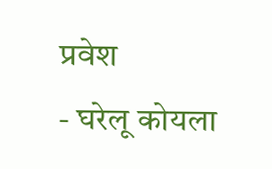प्रवेश
- घरेलू कोयला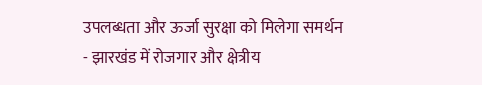उपलब्धता और ऊर्जा सुरक्षा को मिलेगा समर्थन
- झारखंड में रोजगार और क्षेत्रीय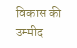विकास की उम्मीद